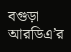বগুড়া আরডিএ’র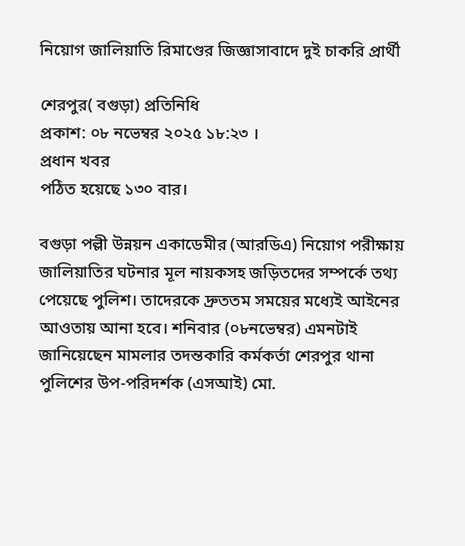নিয়োগ জালিয়াতি রিমাণ্ডের জিজ্ঞাসাবাদে দুই চাকরি প্রার্থী

শেরপুর( বগুড়া) প্রতিনিধি
প্রকাশ: ০৮ নভেম্বর ২০২৫ ১৮:২৩ ।
প্রধান খবর
পঠিত হয়েছে ১৩০ বার।

বগুড়া পল্লী উন্নয়ন একাডেমীর (আরডিএ) নিয়োগ পরীক্ষায় জালিয়াতির ঘটনার মূল নায়কসহ জড়িতদের সম্পর্কে তথ্য পেয়েছে পুলিশ। তাদেরকে দ্রুততম সময়ের মধ্যেই আইনের আওতায় আনা হবে। শনিবার (০৮নভেম্বর) এমনটাই জানিয়েছেন মামলার তদন্তকারি কর্মকর্তা শেরপুর থানা পুলিশের উপ-পরিদর্শক (এসআই) মো.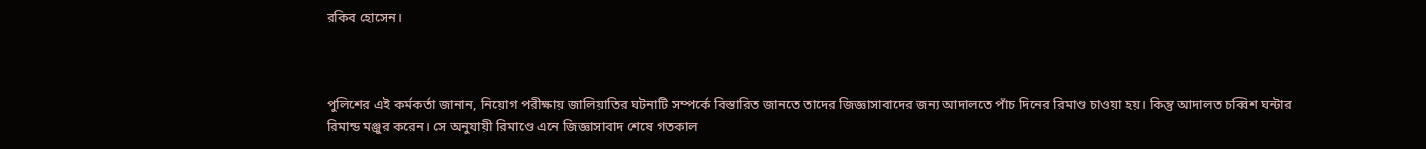রকিব হোসেন।



পুলিশের এই কর্মকর্তা জানান, নিয়োগ পরীক্ষায় জালিয়াতির ঘটনাটি সম্পর্কে বিস্তারিত জানতে তাদের জিজ্ঞাসাবাদের জন্য আদালতে পাঁচ দিনের রিমাণ্ড চাওয়া হয়। কিন্তু আদালত চব্বিশ ঘন্টার রিমান্ড মঞ্জুর করেন। সে অনুযায়ী রিমাণ্ডে এনে জিজ্ঞাসাবাদ শেষে গতকাল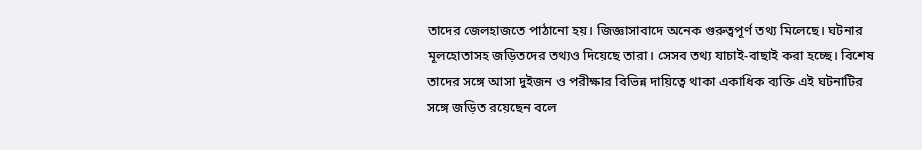তাদের জেলহাজতে পাঠানো হয়। জিজ্ঞাসাবাদে অনেক গুরুত্বপূর্ণ তথ্য মিলেছে। ঘটনার মূলহোতাসহ জড়িতদের তথ্যও দিয়েছে তারা। সেসব তথ্য যাচাই-বাছাই করা হচ্ছে। বিশেষ তাদের সঙ্গে আসা দুইজন ও পরীক্ষার বিভিন্ন দায়িত্বে থাকা একাধিক ব্যক্তি এই ঘটনাটির সঙ্গে জড়িত রয়েছেন বলে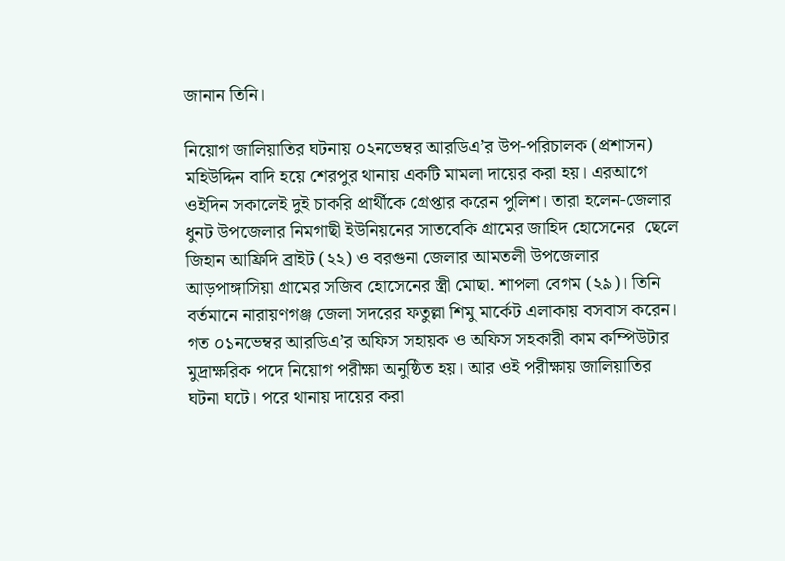জানান তিনি।

নিয়োগ জালিয়াতির ঘটনায় ০২নভেম্বর আরডিএ’র উপ-পরিচালক (প্রশাসন) মহিউদ্দিন বাদি হয়ে শেরপুর থানায় একটি মামলা দায়ের করা হয়। এরআগে ওইদিন সকালেই দুই চাকরি প্রার্থীকে গ্রেপ্তার করেন পুলিশ। তারা হলেন-জেলার ধুনট উপজেলার নিমগাছী ইউনিয়নের সাতবেকি গ্রামের জাহিদ হোসেনের  ছেলে জিহান আফ্রিদি ব্রাইট (২২) ও বরগুনা জেলার আমতলী উপজেলার আড়পাঙ্গাসিয়া গ্রামের সজিব হোসেনের স্ত্রী মোছা. শাপলা বেগম (২৯)। তিনি বর্তমানে নারায়ণগঞ্জ জেলা সদরের ফতুল্লা শিমু মার্কেট এলাকায় বসবাস করেন। গত ০১নভেম্বর আরডিএ’র অফিস সহায়ক ও অফিস সহকারী কাম কম্পিউটার মুদ্রাক্ষরিক পদে নিয়োগ পরীক্ষা অনুষ্ঠিত হয়। আর ওই পরীক্ষায় জালিয়াতির ঘটনা ঘটে। পরে থানায় দায়ের করা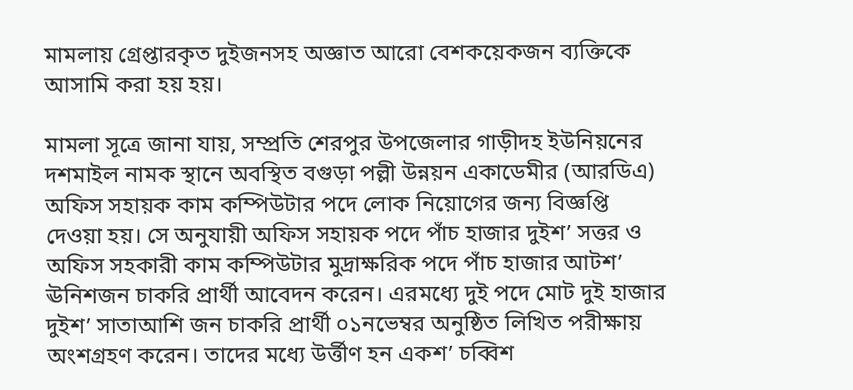মামলায় গ্রেপ্তারকৃত দুইজনসহ অজ্ঞাত আরো বেশকয়েকজন ব্যক্তিকে আসামি করা হয় হয়।

মামলা সূত্রে জানা যায়, সম্প্রতি শেরপুর উপজেলার গাড়ীদহ ইউনিয়নের দশমাইল নামক স্থানে অবস্থিত বগুড়া পল্লী উন্নয়ন একাডেমীর (আরডিএ) অফিস সহায়ক কাম কম্পিউটার পদে লোক নিয়োগের জন্য বিজ্ঞপ্তি দেওয়া হয়। সে অনুযায়ী অফিস সহায়ক পদে পাঁচ হাজার দুইশ’ সত্তর ও অফিস সহকারী কাম কম্পিউটার মুদ্রাক্ষরিক পদে পাঁচ হাজার আটশ’ ঊনিশজন চাকরি প্রার্থী আবেদন করেন। এরমধ্যে দুই পদে মোট দুই হাজার দুইশ’ সাতাআশি জন চাকরি প্রার্থী ০১নভেম্বর অনুষ্ঠিত লিখিত পরীক্ষায় অংশগ্রহণ করেন। তাদের মধ্যে উর্ত্তীণ হন একশ’ চব্বিশ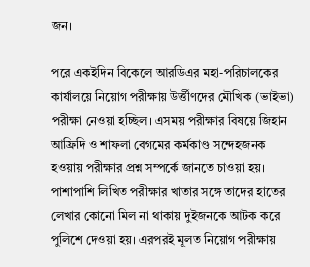জন।

পরে একইদিন বিকেলে আরডিএর মহা-পরিচালকের কার্যালয়ে নিয়োগ পরীক্ষায় উর্ত্তীণদের মৌখিক (ভাইভা) পরীক্ষা নেওয়া হচ্ছিল। এসময় পরীক্ষার বিষয়ে জিহান আফ্রিদি ও শাফলা বেগমের কর্মকাণ্ড সন্দেহজনক হওয়ায় পরীক্ষার প্রশ্ন সম্পর্কে জানতে চাওয়া হয়। পাশাপাশি লিখিত পরীক্ষার খাতার সঙ্গে তাদের হাতের লেখার কোনো মিল না থাকায় দুইজনকে আটক করে পুলিশে দেওয়া হয়। এরপরই মূলত নিয়োগ পরীক্ষায়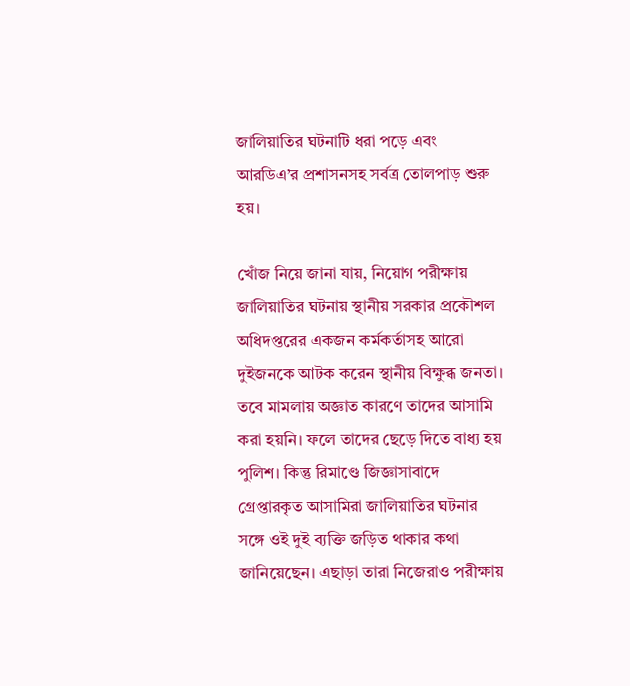জালিয়াতির ঘটনাটি ধরা পড়ে এবং আরডিএ’র প্রশাসনসহ সর্বত্র তোলপাড় শুরু হয়।

খোঁজ নিয়ে জানা যায়, নিয়োগ পরীক্ষায় জালিয়াতির ঘটনায় স্থানীয় সরকার প্রকৌশল অধিদপ্তরের একজন কর্মকর্তাসহ আরো দুইজনকে আটক করেন স্থানীয় বিক্ষুব্ধ জনতা। তবে মামলায় অজ্ঞাত কারণে তাদের আসামি করা হয়নি। ফলে তাদের ছেড়ে দিতে বাধ্য হয় পুলিশ। কিন্তু রিমাণ্ডে জিজ্ঞাসাবাদে গ্রেপ্তারকৃত আসামিরা জালিয়াতির ঘটনার সঙ্গে ওই দুই ব্যক্তি জড়িত থাকার কথা জানিয়েছেন। এছাড়া তারা নিজেরাও পরীক্ষায়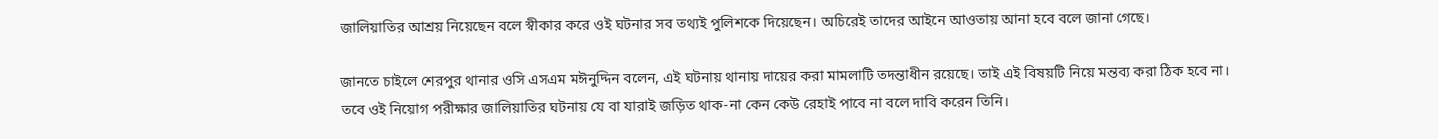জালিয়াতির আশ্রয় নিয়েছেন বলে স্বীকার করে ওই ঘটনার সব তথ্যই পুলিশকে দিয়েছেন। অচিরেই তাদের আইনে আওতায় আনা হবে বলে জানা গেছে।

জানতে চাইলে শেরপুর থানার ওসি এসএম মঈনুদ্দিন বলেন, এই ঘটনায় থানায় দায়ের করা মামলাটি তদন্তাধীন রয়েছে। তাই এই বিষয়টি নিয়ে মন্তব্য করা ঠিক হবে না। তবে ওই নিয়োগ পরীক্ষার জালিয়াতির ঘটনায় যে বা যারাই জড়িত থাক-না কেন কেউ রেহাই পাবে না বলে দাবি করেন তিনি।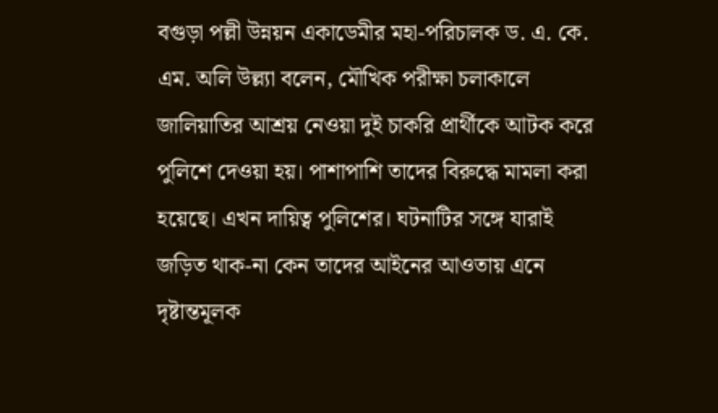বগুড়া পল্লী উন্নয়ন একাডেমীর মহা-পরিচালক ড. এ. কে. এম. অলি উল্ল্যা বলেন, মৌখিক পরীক্ষা চলাকালে জালিয়াতির আশ্রয় নেওয়া দুই চাকরি প্রার্থীকে আটক করে পুলিশে দেওয়া হয়। পাশাপাশি তাদের বিরুদ্ধে মামলা করা হয়েছে। এখন দায়িত্ব পুলিশের। ঘটনাটির সঙ্গে যারাই জড়িত থাক-না কেন তাদের আইনের আওতায় এনে দৃষ্টান্তমূলক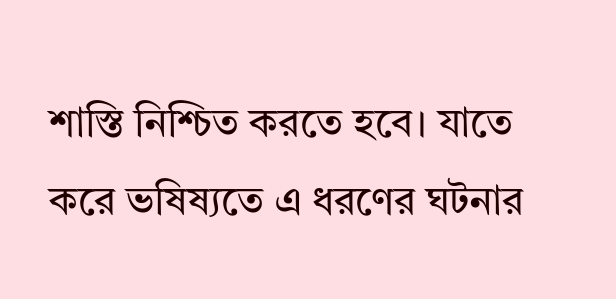শাস্তি নিশ্চিত করতে হবে। যাতে করে ভষিষ্যতে এ ধরণের ঘটনার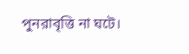পুনরাবৃত্তি না ঘটে।